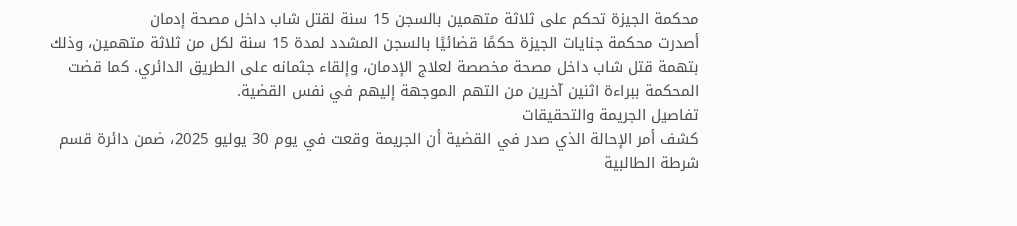محكمة الجيزة تحكم على ثلاثة متهمين بالسجن 15 سنة لقتل شاب داخل مصحة إدمان
أصدرت محكمة جنايات الجيزة حكمًا قضائيًا بالسجن المشدد لمدة 15 سنة لكل من ثلاثة متهمين، وذلك بتهمة قتل شاب داخل مصحة مخصصة لعلاج الإدمان، وإلقاء جثمانه على الطريق الدائري. كما قضت المحكمة ببراءة اثنين آخرين من التهم الموجهة إليهم في نفس القضية.
تفاصيل الجريمة والتحقيقات
كشف أمر الإحالة الذي صدر في القضية أن الجريمة وقعت في يوم 30 يوليو 2025، ضمن دائرة قسم شرطة الطالبية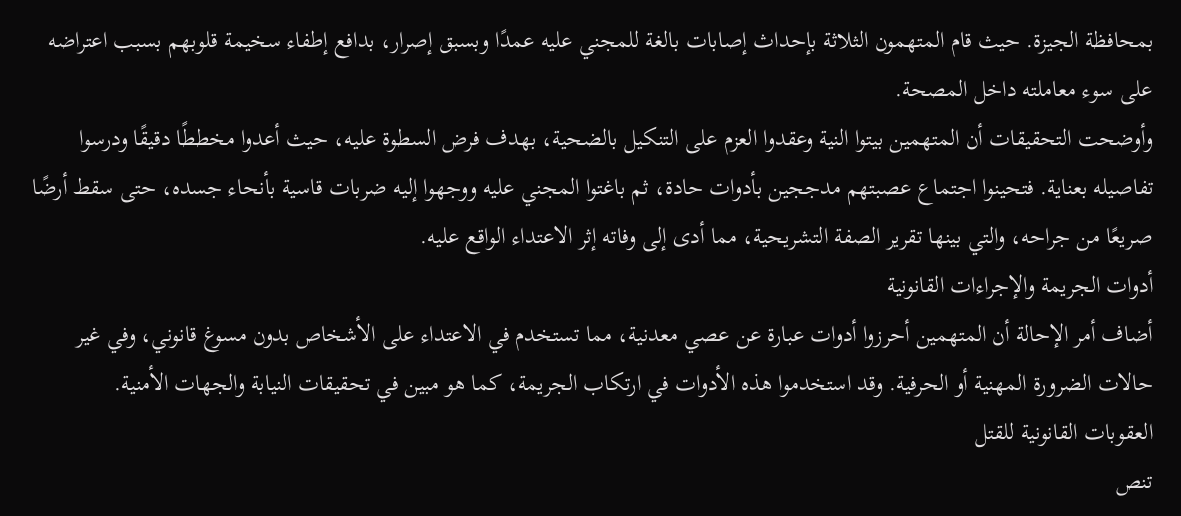بمحافظة الجيزة. حيث قام المتهمون الثلاثة بإحداث إصابات بالغة للمجني عليه عمدًا وبسبق إصرار، بدافع إطفاء سخيمة قلوبهم بسبب اعتراضه على سوء معاملته داخل المصحة.
وأوضحت التحقيقات أن المتهمين بيتوا النية وعقدوا العزم على التنكيل بالضحية، بهدف فرض السطوة عليه، حيث أعدوا مخططًا دقيقًا ودرسوا تفاصيله بعناية. فتحينوا اجتماع عصبتهم مدججين بأدوات حادة، ثم باغتوا المجني عليه ووجهوا إليه ضربات قاسية بأنحاء جسده، حتى سقط أرضًا صريعًا من جراحه، والتي بينها تقرير الصفة التشريحية، مما أدى إلى وفاته إثر الاعتداء الواقع عليه.
أدوات الجريمة والإجراءات القانونية
أضاف أمر الإحالة أن المتهمين أحرزوا أدوات عبارة عن عصي معدنية، مما تستخدم في الاعتداء على الأشخاص بدون مسوغ قانوني، وفي غير حالات الضرورة المهنية أو الحرفية. وقد استخدموا هذه الأدوات في ارتكاب الجريمة، كما هو مبين في تحقيقات النيابة والجهات الأمنية.
العقوبات القانونية للقتل
تنص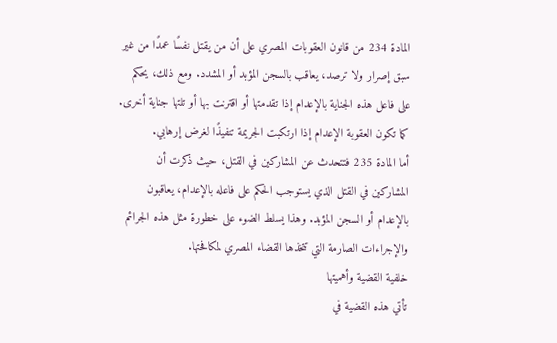المادة 234 من قانون العقوبات المصري على أن من يقتل نفسًا عمدًا من غير سبق إصرار ولا ترصد، يعاقب بالسجن المؤبد أو المشدد. ومع ذلك، يحكم على فاعل هذه الجناية بالإعدام إذا تقدمتها أو اقترنت بها أو تلتها جناية أخرى. كما تكون العقوبة الإعدام إذا ارتكبت الجريمة تنفيذًا لغرض إرهابي.
أما المادة 235 فتتحدث عن المشاركين في القتل، حيث ذكرت أن المشاركين في القتل الذي يستوجب الحكم على فاعله بالإعدام، يعاقبون بالإعدام أو السجن المؤبد. وهذا يسلط الضوء على خطورة مثل هذه الجرائم والإجراءات الصارمة التي تتخذها القضاء المصري لمكافحتها.
خلفية القضية وأهميتها
تأتي هذه القضية في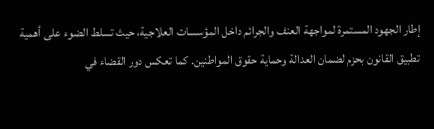إطار الجهود المستمرة لمواجهة العنف والجرائم داخل المؤسسات العلاجية، حيث تسلط الضوء على أهمية تطبيق القانون بحزم لضمان العدالة وحماية حقوق المواطنين. كما تعكس دور القضاء في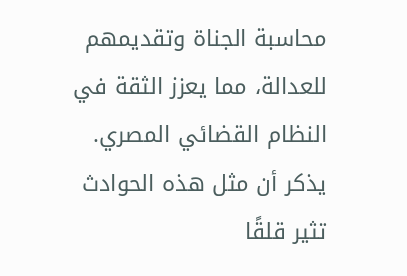محاسبة الجناة وتقديمهم للعدالة، مما يعزز الثقة في النظام القضائي المصري.
يذكر أن مثل هذه الحوادث تثير قلقًا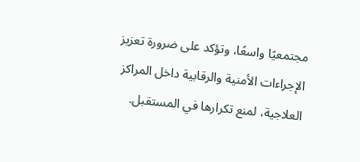مجتمعيًا واسعًا، وتؤكد على ضرورة تعزيز الإجراءات الأمنية والرقابية داخل المراكز العلاجية، لمنع تكرارها في المستقبل.